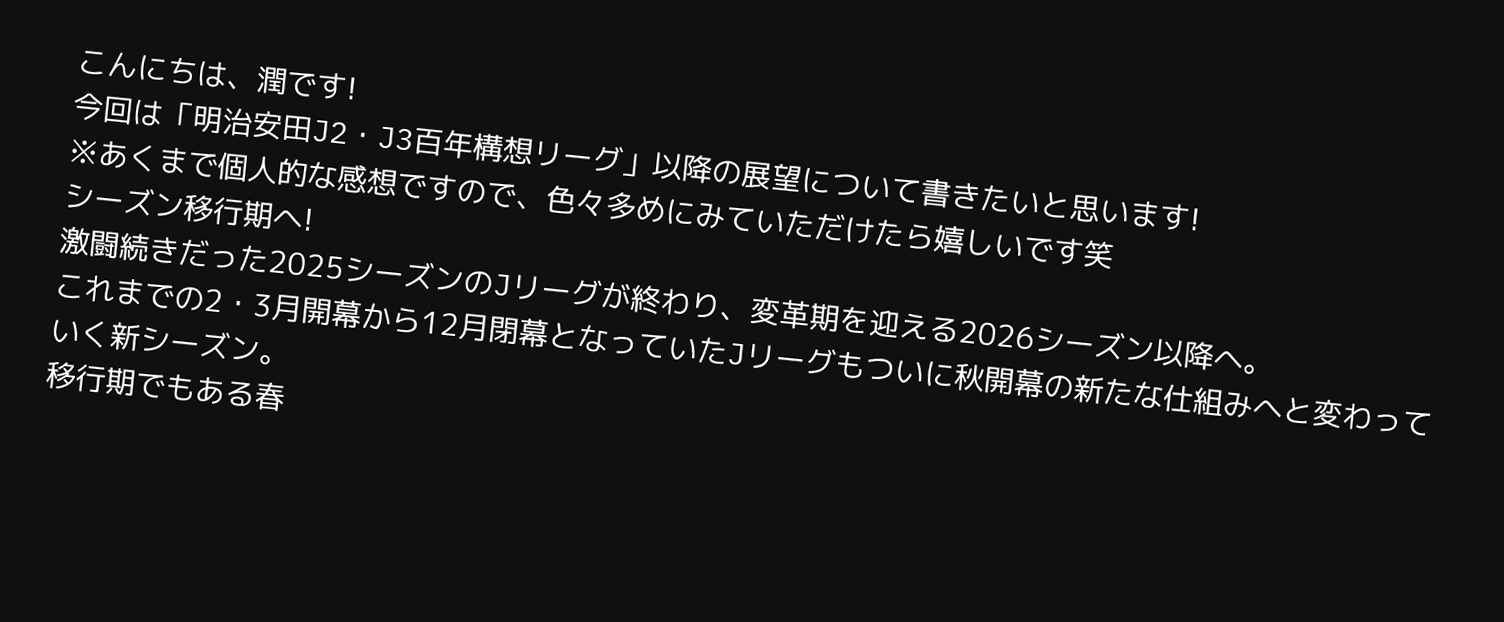こんにちは、潤です!
今回は「明治安田J2・J3百年構想リーグ」以降の展望について書きたいと思います!
※あくまで個人的な感想ですので、色々多めにみていただけたら嬉しいです笑
シーズン移行期へ!
激闘続きだった2025シーズンのJリーグが終わり、変革期を迎える2026シーズン以降へ。
これまでの2・3月開幕から12月閉幕となっていたJリーグもついに秋開幕の新たな仕組みへと変わっていく新シーズン。
移行期でもある春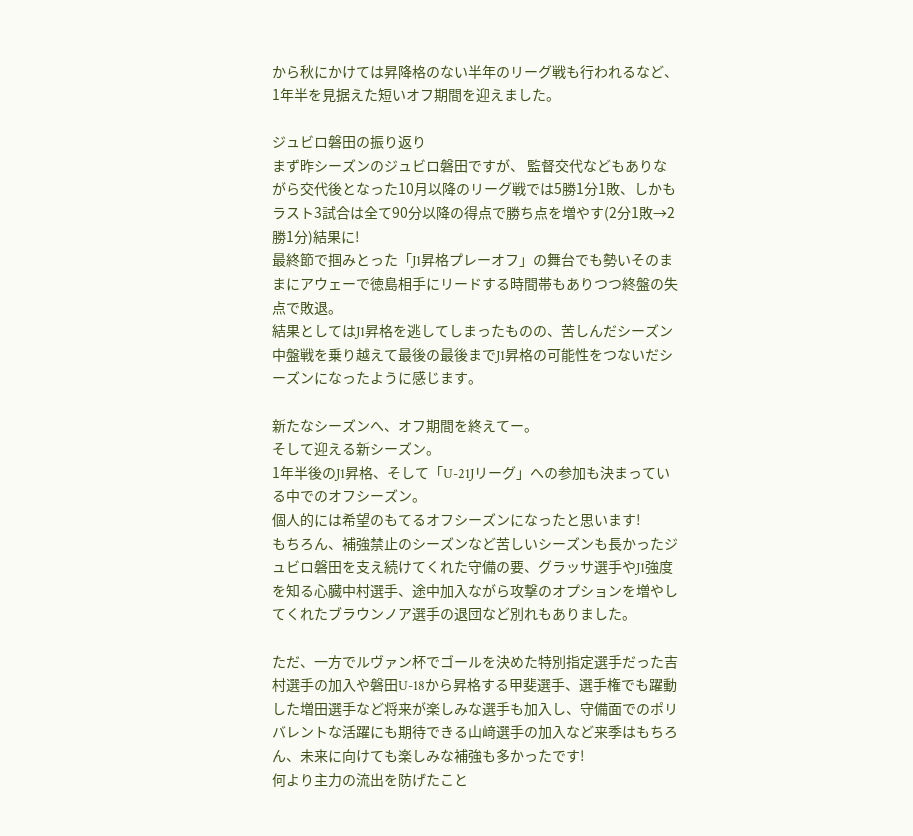から秋にかけては昇降格のない半年のリーグ戦も行われるなど、1年半を見据えた短いオフ期間を迎えました。

ジュビロ磐田の振り返り
まず昨シーズンのジュビロ磐田ですが、 監督交代などもありながら交代後となった10月以降のリーグ戦では5勝1分1敗、しかもラスト3試合は全て90分以降の得点で勝ち点を増やす(2分1敗→2勝1分)結果に!
最終節で掴みとった「J1昇格プレーオフ」の舞台でも勢いそのままにアウェーで徳島相手にリードする時間帯もありつつ終盤の失点で敗退。
結果としてはJ1昇格を逃してしまったものの、苦しんだシーズン中盤戦を乗り越えて最後の最後までJ1昇格の可能性をつないだシーズンになったように感じます。

新たなシーズンへ、オフ期間を終えてー。
そして迎える新シーズン。
1年半後のJ1昇格、そして「U-21Jリーグ」への参加も決まっている中でのオフシーズン。
個人的には希望のもてるオフシーズンになったと思います!
もちろん、補強禁止のシーズンなど苦しいシーズンも長かったジュビロ磐田を支え続けてくれた守備の要、グラッサ選手やJ1強度を知る心臓中村選手、途中加入ながら攻撃のオプションを増やしてくれたブラウンノア選手の退団など別れもありました。

ただ、一方でルヴァン杯でゴールを決めた特別指定選手だった吉村選手の加入や磐田U-18から昇格する甲斐選手、選手権でも躍動した増田選手など将来が楽しみな選手も加入し、守備面でのポリバレントな活躍にも期待できる山﨑選手の加入など来季はもちろん、未来に向けても楽しみな補強も多かったです!
何より主力の流出を防げたこと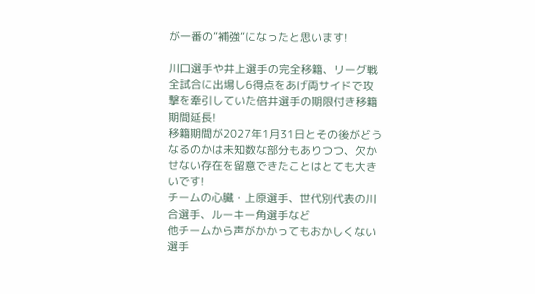が一番の”補強”になったと思います!

川口選手や井上選手の完全移籍、リーグ戦全試合に出場し6得点をあげ両サイドで攻撃を牽引していた倍井選手の期限付き移籍期間延長!
移籍期間が2027年1月31日とその後がどうなるのかは未知数な部分もありつつ、欠かせない存在を留意できたことはとても大きいです!
チームの心臓・上原選手、世代別代表の川合選手、ルーキー角選手など
他チームから声がかかってもおかしくない選手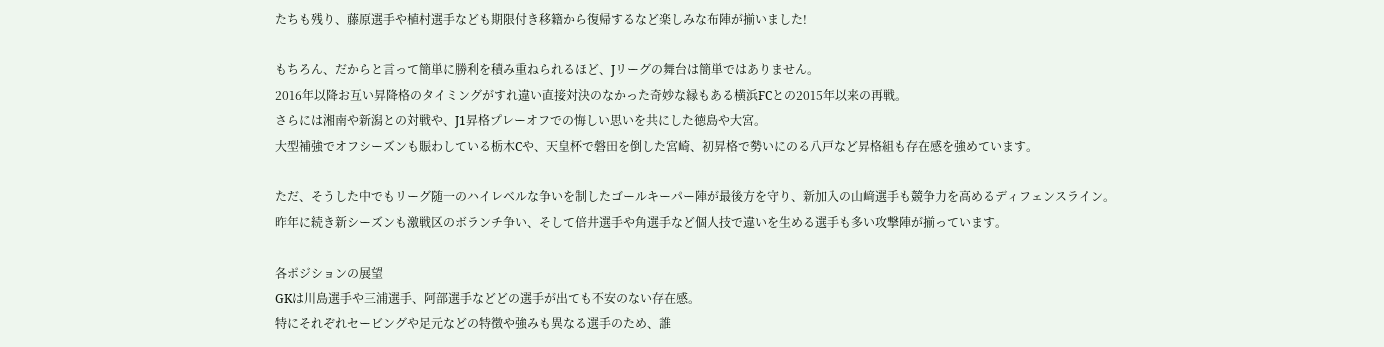たちも残り、藤原選手や植村選手なども期限付き移籍から復帰するなど楽しみな布陣が揃いました!

もちろん、だからと言って簡単に勝利を積み重ねられるほど、Jリーグの舞台は簡単ではありません。
2016年以降お互い昇降格のタイミングがすれ違い直接対決のなかった奇妙な縁もある横浜FCとの2015年以来の再戦。
さらには湘南や新潟との対戦や、J1昇格プレーオフでの悔しい思いを共にした徳島や大宮。
大型補強でオフシーズンも賑わしている栃木Cや、天皇杯で磐田を倒した宮崎、初昇格で勢いにのる八戸など昇格組も存在感を強めています。

ただ、そうした中でもリーグ随一のハイレベルな争いを制したゴールキーパー陣が最後方を守り、新加入の山﨑選手も競争力を高めるディフェンスライン。
昨年に続き新シーズンも激戦区のボランチ争い、そして倍井選手や角選手など個人技で違いを生める選手も多い攻撃陣が揃っています。

各ポジションの展望
GKは川島選手や三浦選手、阿部選手などどの選手が出ても不安のない存在感。
特にそれぞれセービングや足元などの特徴や強みも異なる選手のため、誰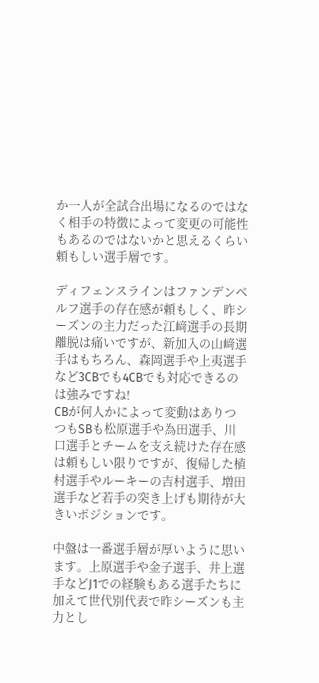か一人が全試合出場になるのではなく相手の特徴によって変更の可能性もあるのではないかと思えるくらい頼もしい選手層です。

ディフェンスラインはファンデンベルフ選手の存在感が頼もしく、昨シーズンの主力だった江﨑選手の長期離脱は痛いですが、新加入の山﨑選手はもちろん、森岡選手や上夷選手など3CBでも4CBでも対応できるのは強みですね!
CBが何人かによって変動はありつつもSBも松原選手や為田選手、川口選手とチームを支え続けた存在感は頼もしい限りですが、復帰した植村選手やルーキーの吉村選手、増田選手など若手の突き上げも期待が大きいポジションです。

中盤は一番選手層が厚いように思います。上原選手や金子選手、井上選手などJ1での経験もある選手たちに加えて世代別代表で昨シーズンも主力とし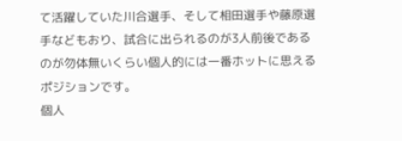て活躍していた川合選手、そして相田選手や藤原選手などもおり、試合に出られるのが3人前後であるのが勿体無いくらい個人的には一番ホットに思えるポジションです。
個人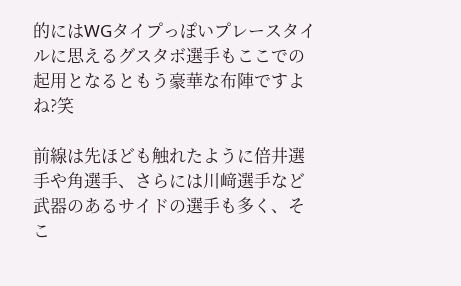的にはWGタイプっぽいプレースタイルに思えるグスタボ選手もここでの起用となるともう豪華な布陣ですよね?笑

前線は先ほども触れたように倍井選手や角選手、さらには川﨑選手など武器のあるサイドの選手も多く、そこ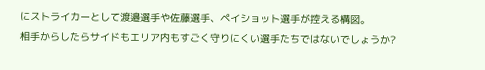にストライカーとして渡邉選手や佐藤選手、ペイショット選手が控える構図。
相手からしたらサイドもエリア内もすごく守りにくい選手たちではないでしょうか?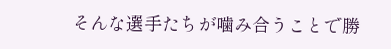そんな選手たちが噛み合うことで勝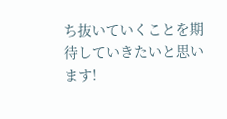ち抜いていくことを期待していきたいと思います!